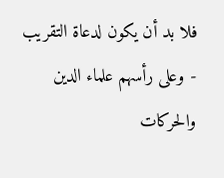فلا بد أن يكون لدعاة التقريب - وعلى رأسهم علماء الدين والحركات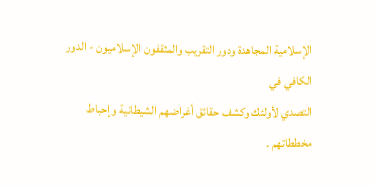الإسلامية المجاهدة ودور التقريب والمثقفون الإسلاميون - الدور الكافي في
التصدي لأولئك وكشف حقائق أغراضهم الشيطانية وإحباط
مخططاتهم .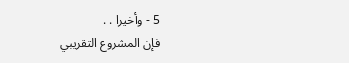5 - وأخيرا . .
فإن المشروع التقريبي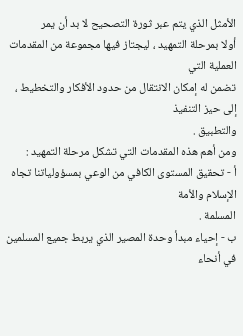الأمثل الذي يتم عبر ثورة التصحيح لا بد أن يمر
أولا بمرحلة التمهيد ، ليجتاز فيها مجموعة من المقدمات العملية التي
تضمن له إمكان الانتقال من حدود الأفكار والتخطيط ، إلى حيز التنفيذ
والتطبيق .
ومن أهم هذه المقدمات التي تشكل مرحلة التمهيد :
أ - تحقيق المستوى الكافي من الوعي بمسؤولياتنا تجاه الإسلام والأمة
المسلمة .
ب - إحياء مبدأ وحدة المصير الذي يربط جميع المسلمين في أنحاء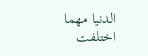الدنيا مهما اختلفت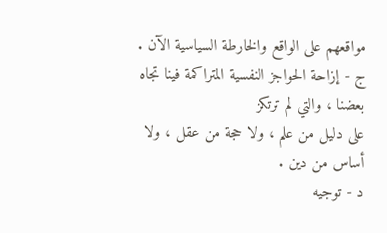مواقعهم على الواقع والخارطة السياسية الآن .
ج - إزاحة الحواجز النفسية المتراكمة فينا تجاه بعضنا ، والتي لم ترتكز
على دليل من علم ، ولا حجة من عقل ، ولا أساس من دين .
د - توجيه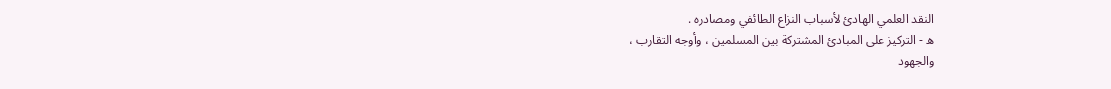النقد العلمي الهادئ لأسباب النزاع الطائفي ومصادره .
ه - التركيز على المبادئ المشتركة بين المسلمين ، وأوجه التقارب ،
والجهود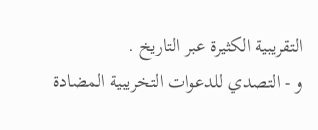التقريبية الكثيرة عبر التاريخ .
و - التصدي للدعوات التخريبية المضادة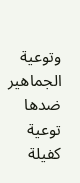وتوعية الجماهير ضدها توعية
كفيلة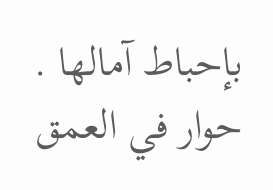بإحباط آمالها .
حوار في العمق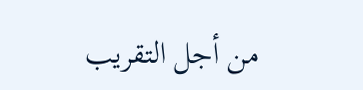من أجل التقريب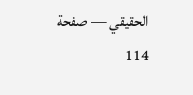الحقيقي — صفحة 114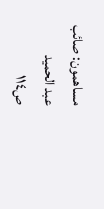مساهمون: صائب عبد الحميد
ص١١٤